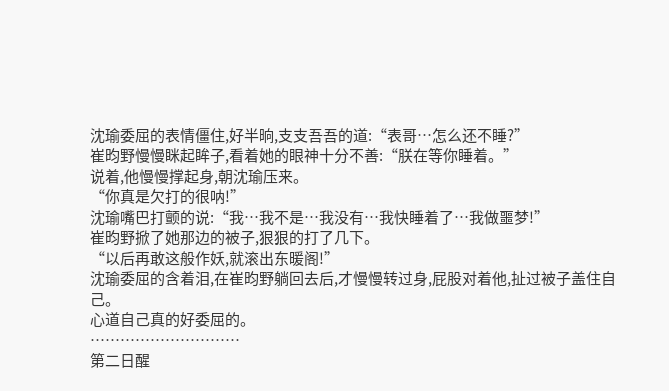沈瑜委屈的表情僵住,好半晌,支支吾吾的道:“表哥…怎么还不睡?”
崔昀野慢慢眯起眸子,看着她的眼神十分不善:“朕在等你睡着。”
说着,他慢慢撑起身,朝沈瑜压来。
“你真是欠打的很呐!”
沈瑜嘴巴打颤的说:“我…我不是…我没有…我快睡着了…我做噩梦!”
崔昀野掀了她那边的被子,狠狠的打了几下。
“以后再敢这般作妖,就滚出东暖阁!”
沈瑜委屈的含着泪,在崔昀野躺回去后,才慢慢转过身,屁股对着他,扯过被子盖住自己。
心道自己真的好委屈的。
…………………………
第二日醒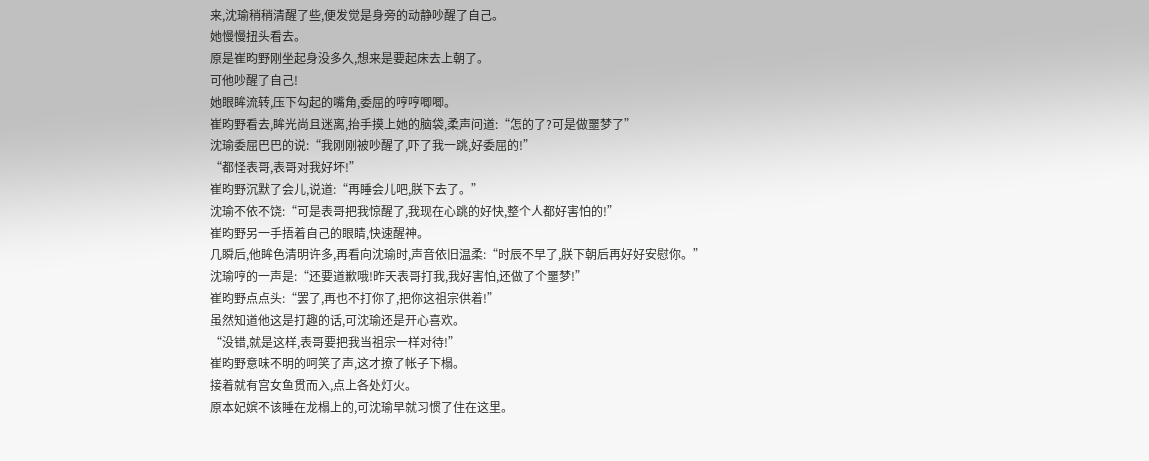来,沈瑜稍稍清醒了些,便发觉是身旁的动静吵醒了自己。
她慢慢扭头看去。
原是崔昀野刚坐起身没多久,想来是要起床去上朝了。
可他吵醒了自己!
她眼眸流转,压下勾起的嘴角,委屈的哼哼唧唧。
崔昀野看去,眸光尚且迷离,抬手摸上她的脑袋,柔声问道:“怎的了?可是做噩梦了”
沈瑜委屈巴巴的说:“我刚刚被吵醒了,吓了我一跳,好委屈的!”
“都怪表哥,表哥对我好坏!”
崔昀野沉默了会儿,说道:“再睡会儿吧,朕下去了。”
沈瑜不依不饶:“可是表哥把我惊醒了,我现在心跳的好快,整个人都好害怕的!”
崔昀野另一手捂着自己的眼睛,快速醒神。
几瞬后,他眸色清明许多,再看向沈瑜时,声音依旧温柔:“时辰不早了,朕下朝后再好好安慰你。”
沈瑜哼的一声是:“还要道歉哦!昨天表哥打我,我好害怕,还做了个噩梦!”
崔昀野点点头:“罢了,再也不打你了,把你这祖宗供着!”
虽然知道他这是打趣的话,可沈瑜还是开心喜欢。
“没错,就是这样,表哥要把我当祖宗一样对待!”
崔昀野意味不明的呵笑了声,这才撩了帐子下榻。
接着就有宫女鱼贯而入,点上各处灯火。
原本妃嫔不该睡在龙榻上的,可沈瑜早就习惯了住在这里。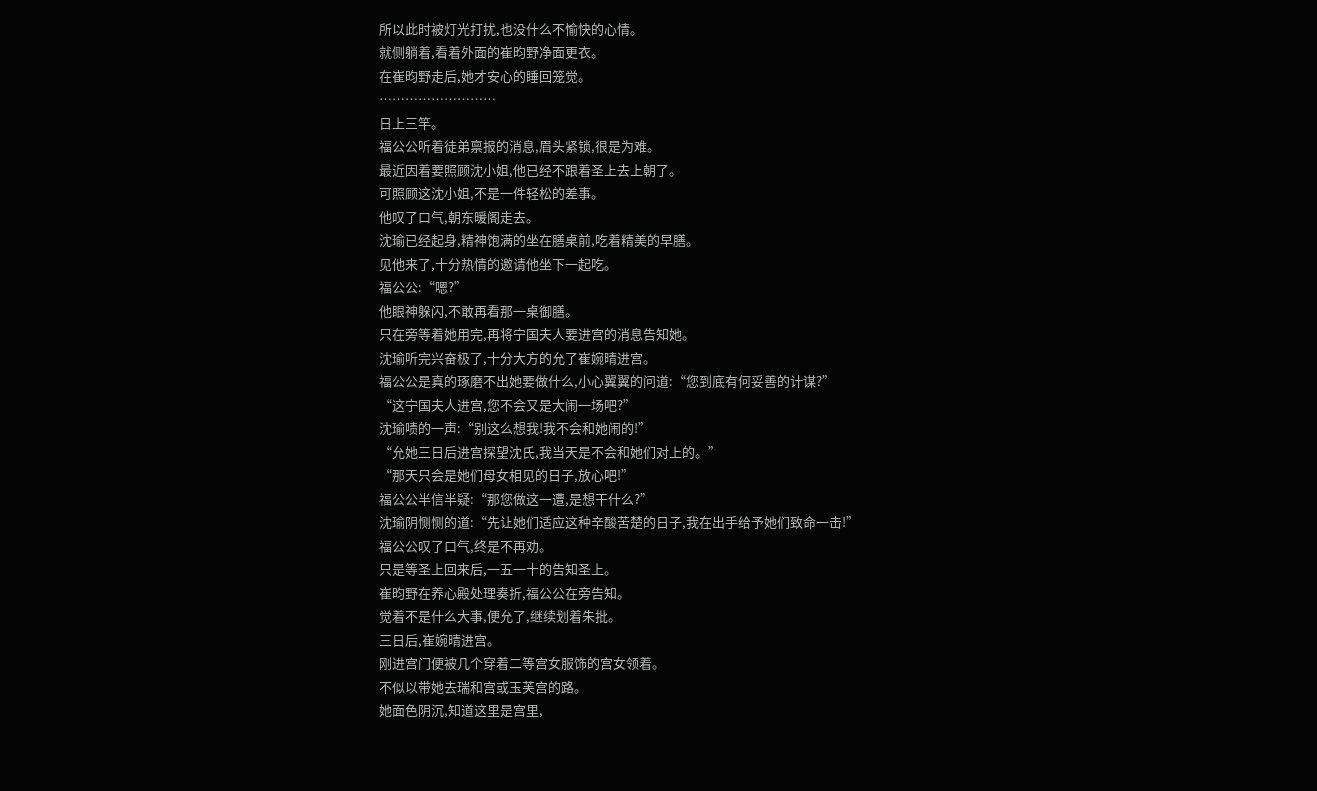所以此时被灯光打扰,也没什么不愉快的心情。
就侧躺着,看着外面的崔昀野净面更衣。
在崔昀野走后,她才安心的睡回笼觉。
………………………
日上三竿。
福公公听着徒弟禀报的消息,眉头紧锁,很是为难。
最近因着要照顾沈小姐,他已经不跟着圣上去上朝了。
可照顾这沈小姐,不是一件轻松的差事。
他叹了口气,朝东暖阁走去。
沈瑜已经起身,精神饱满的坐在膳桌前,吃着精美的早膳。
见他来了,十分热情的邀请他坐下一起吃。
福公公:“嗯?”
他眼神躲闪,不敢再看那一桌御膳。
只在旁等着她用完,再将宁国夫人要进宫的消息告知她。
沈瑜听完兴奋极了,十分大方的允了崔婉晴进宫。
福公公是真的琢磨不出她要做什么,小心翼翼的问道:“您到底有何妥善的计谋?”
“这宁国夫人进宫,您不会又是大闹一场吧?”
沈瑜啧的一声:“别这么想我!我不会和她闹的!”
“允她三日后进宫探望沈氏,我当天是不会和她们对上的。”
“那天只会是她们母女相见的日子,放心吧!”
福公公半信半疑:“那您做这一遭,是想干什么?”
沈瑜阴恻恻的道:“先让她们适应这种辛酸苦楚的日子,我在出手给予她们致命一击!”
福公公叹了口气,终是不再劝。
只是等圣上回来后,一五一十的告知圣上。
崔昀野在养心殿处理奏折,福公公在旁告知。
觉着不是什么大事,便允了,继续划着朱批。
三日后,崔婉晴进宫。
刚进宫门便被几个穿着二等宫女服饰的宫女领着。
不似以带她去瑞和宫或玉芙宫的路。
她面色阴沉,知道这里是宫里,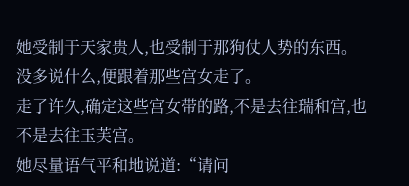她受制于天家贵人,也受制于那狗仗人势的东西。
没多说什么,便跟着那些宫女走了。
走了许久,确定这些宫女带的路,不是去往瑞和宫,也不是去往玉芙宫。
她尽量语气平和地说道:“请问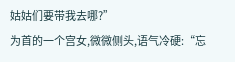姑姑们要带我去哪?”
为首的一个宫女,微微侧头,语气冷硬:“忘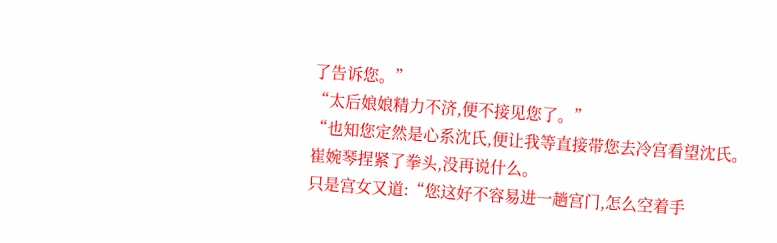了告诉您。”
“太后娘娘精力不济,便不接见您了。”
“也知您定然是心系沈氏,便让我等直接带您去冷宫看望沈氏。
崔婉琴捏紧了拳头,没再说什么。
只是宫女又道:“您这好不容易进一趟宫门,怎么空着手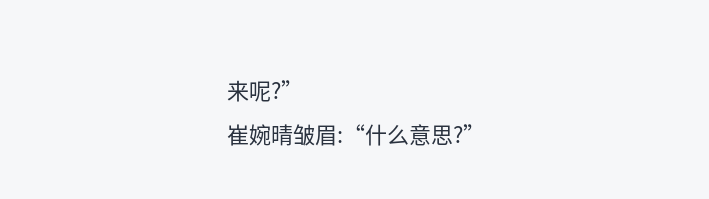来呢?”
崔婉晴皱眉:“什么意思?”